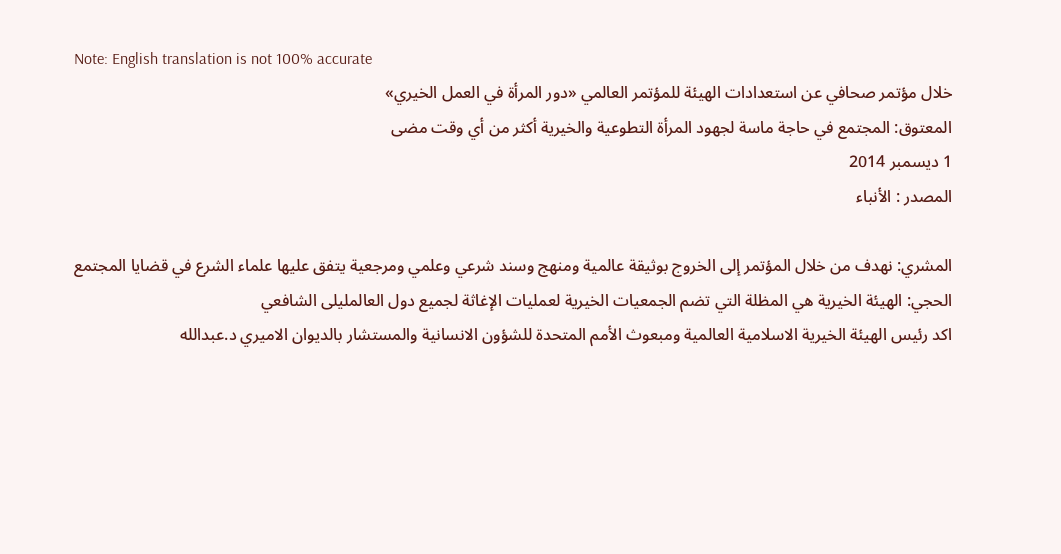Note: English translation is not 100% accurate
خلال مؤتمر صحافي عن استعدادات الهيئة للمؤتمر العالمي «دور المرأة في العمل الخيري»
المعتوق: المجتمع في حاجة ماسة لجهود المرأة التطوعية والخيرية أكثر من أي وقت مضى
1 ديسمبر 2014
المصدر : الأنباء

المشري: نهدف من خلال المؤتمر إلى الخروج بوثيقة عالمية ومنهج وسند شرعي وعلمي ومرجعية يتفق عليها علماء الشرع في قضايا المجتمع
الحجي: الهيئة الخيرية هي المظلة التي تضم الجمعيات الخيرية لعمليات الإغاثة لجميع دول العالمليلى الشافعي
اكد رئيس الهيئة الخيرية الاسلامية العالمية ومبعوث الأمم المتحدة للشؤون الانسانية والمستشار بالديوان الاميري د.عبدالله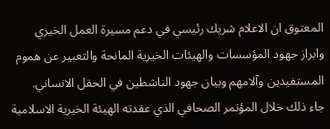المعتوق ان الاعلام شريك رئيسي في دعم مسيرة العمل الخيري وابراز جهود المؤسسات والهيئات الخيرية المانحة والتعبير عن هموم المستفيدين وآلامهم وبيان جهود الناشطين في الحقل الانساني.
جاء ذلك خلال المؤتمر الصحافي الذي عقدته الهيئة الخيرية الاسلامية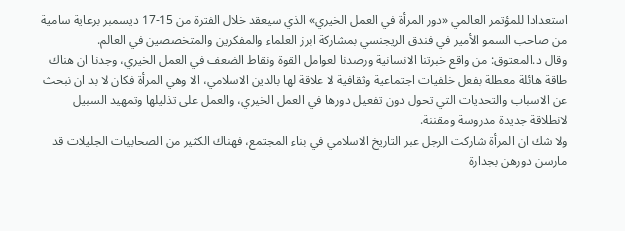استعدادا للمؤتمر العالمي «دور المرأة في العمل الخيري» الذي سيعقد خلال الفترة من 15-17 ديسمبر برعاية سامية من صاحب السمو الأمير في فندق الريجنسي بمشاركة ابرز العلماء والمفكرين والمتخصصين في العالم.
وقال د.المعتوق: من واقع خبرتنا الانسانية ورصدنا لعوامل القوة ونقاط الضعف في العمل الخيري، وجدنا ان هناك طاقة هائلة معطلة بفعل خلفيات اجتماعية وثقافية لا علاقة لها بالدين الاسلامي، الا وهي المرأة فكان لا بد ان نبحث عن الاسباب والتحديات التي تحول دون تفعيل دورها في العمل الخيري، والعمل على تذليلها وتمهيد السبيل لانطلاقة جديدة مدروسة ومقننة.
ولا شك ان المرأة شاركت الرجل عبر التاريخ الاسلامي في بناء المجتمع، فهناك الكثير من الصحابيات الجليلات قد مارسن دورهن بجدارة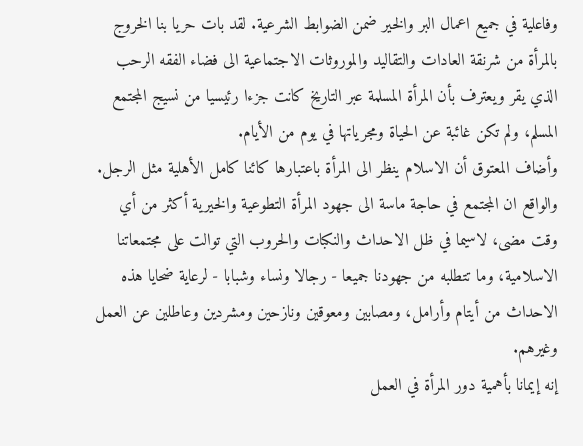وفاعلية في جميع اعمال البر والخير ضمن الضوابط الشرعية. لقد بات حريا بنا الخروج بالمرأة من شرنقة العادات والتقاليد والموروثات الاجتماعية الى فضاء الفقه الرحب الذي يقر ويعترف بأن المرأة المسلمة عبر التاريخ كانت جزءا رئيسيا من نسيج المجتمع المسلم، ولم تكن غائبة عن الحياة ومجرياتها في يوم من الأيام.
وأضاف المعتوق أن الاسلام ينظر الى المرأة باعتبارها كائنا كامل الأهلية مثل الرجل.
والواقع ان المجتمع في حاجة ماسة الى جهود المرأة التطوعية والخيرية أكثر من أي وقت مضى، لاسيما في ظل الاحداث والنكبات والحروب التي توالت على مجتمعاتنا الاسلامية، وما تتطلبه من جهودنا جميعا - رجالا ونساء وشبابا - لرعاية ضحايا هذه الاحداث من أيتام وأرامل، ومصابين ومعوقين ونازحين ومشردين وعاطلين عن العمل وغيرهم.
إنه إيمانا بأهمية دور المرأة في العمل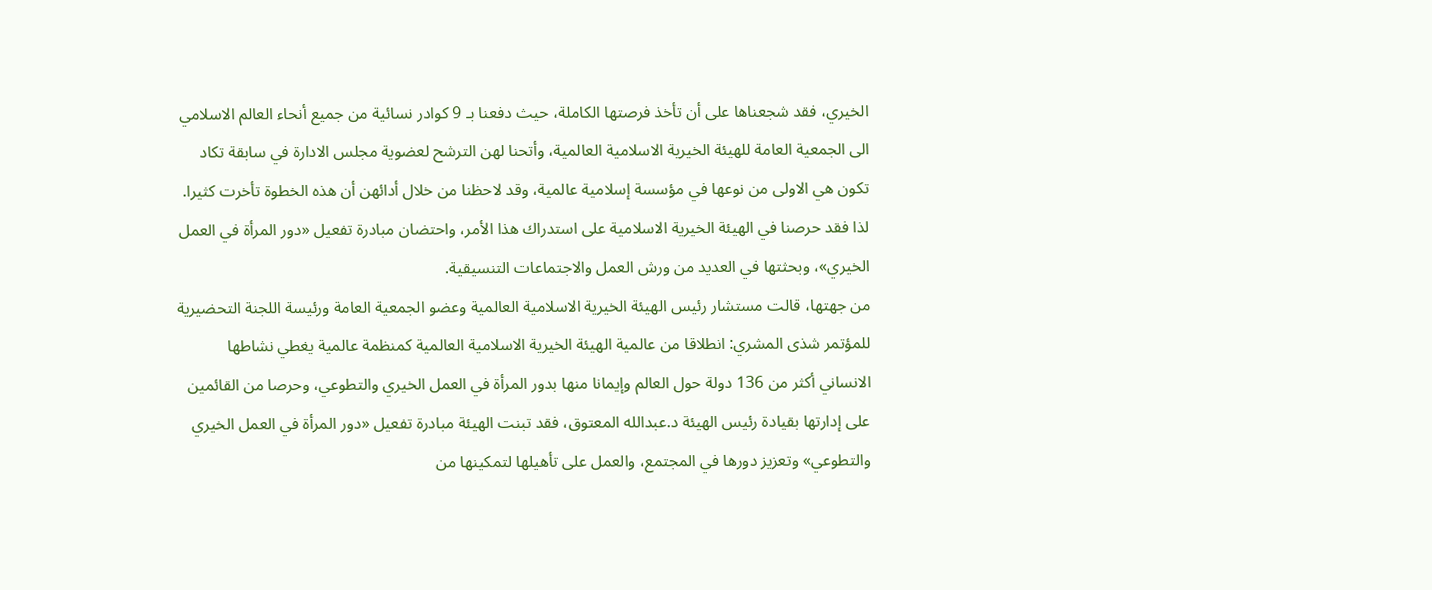الخيري، فقد شجعناها على أن تأخذ فرصتها الكاملة، حيث دفعنا بـ 9 كوادر نسائية من جميع أنحاء العالم الاسلامي الى الجمعية العامة للهيئة الخيرية الاسلامية العالمية، وأتحنا لهن الترشح لعضوية مجلس الادارة في سابقة تكاد تكون هي الاولى من نوعها في مؤسسة إسلامية عالمية، وقد لاحظنا من خلال أدائهن أن هذه الخطوة تأخرت كثيرا.
لذا فقد حرصنا في الهيئة الخيرية الاسلامية على استدراك هذا الأمر، واحتضان مبادرة تفعيل «دور المرأة في العمل الخيري»، وبحثتها في العديد من ورش العمل والاجتماعات التنسيقية.
من جهتها، قالت مستشار رئيس الهيئة الخيرية الاسلامية العالمية وعضو الجمعية العامة ورئيسة اللجنة التحضيرية للمؤتمر شذى المشري: انطلاقا من عالمية الهيئة الخيرية الاسلامية العالمية كمنظمة عالمية يغطي نشاطها الانساني أكثر من 136 دولة حول العالم وإيمانا منها بدور المرأة في العمل الخيري والتطوعي، وحرصا من القائمين على إدارتها بقيادة رئيس الهيئة د.عبدالله المعتوق، فقد تبنت الهيئة مبادرة تفعيل «دور المرأة في العمل الخيري والتطوعي» وتعزيز دورها في المجتمع، والعمل على تأهيلها لتمكينها من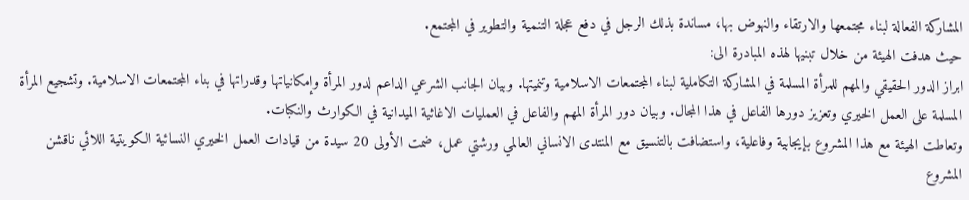المشاركة الفعالة لبناء مجتمعها والارتقاء والنهوض بها، مساندة بذلك الرجل في دفع عجلة التنمية والتطوير في المجتمع.
حيث هدفت الهيئة من خلال تبنيها لهذه المبادرة الى:
ابراز الدور الحقيقي والمهم للمرأة المسلمة في المشاركة التكاملية لبناء المجتمعات الاسلامية وتنميتها. وبيان الجانب الشرعي الداعم لدور المرأة وإمكانياتها وقدراتها في بناء المجتمعات الاسلامية. وتشجيع المرأة المسلمة على العمل الخيري وتعزيز دورها الفاعل في هذا المجال. وبيان دور المرأة المهم والفاعل في العمليات الاغاثية الميدانية في الكوارث والنكبات.
وتعاطت الهيئة مع هذا المشروع بإيجابية وفاعلية، واستضافت بالتنسيق مع المنتدى الانساني العالمي ورشتي عمل، ضمت الأولى 20 سيدة من قيادات العمل الخيري النسائية الكويتية اللائي ناقشن المشروع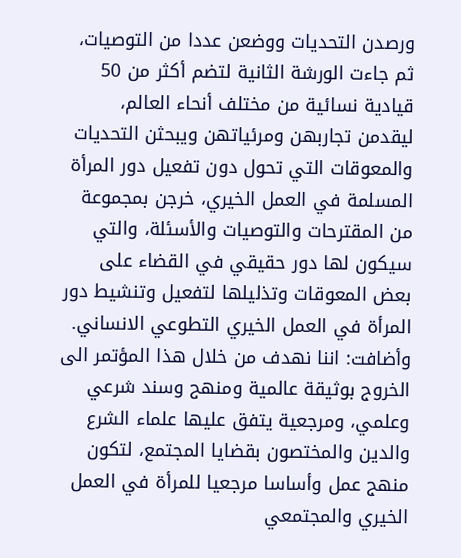ورصدن التحديات ووضعن عددا من التوصيات، ثم جاءت الورشة الثانية لتضم أكثر من 50 قيادية نسائية من مختلف أنحاء العالم، ليقدمن تجاربهن ومرئياتهن ويبحثن التحديات والمعوقات التي تحول دون تفعيل دور المرأة المسلمة في العمل الخيري، خرجن بمجموعة من المقترحات والتوصيات والأسئلة، والتي سيكون لها دور حقيقي في القضاء على بعض المعوقات وتذليلها لتفعيل وتنشيط دور المرأة في العمل الخيري التطوعي الانساني.
وأضافت: اننا نهدف من خلال هذا المؤتمر الى الخروج بوثيقة عالمية ومنهج وسند شرعي وعلمي، ومرجعية يتفق عليها علماء الشرع والدين والمختصون بقضايا المجتمع، لتكون منهج عمل وأساسا مرجعيا للمرأة في العمل الخيري والمجتمعي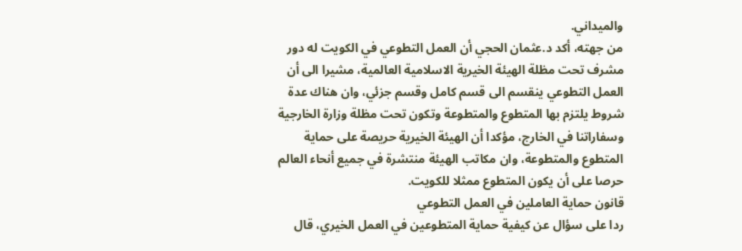والميداني.
من جهته، أكد د.عثمان الحجي أن العمل التطوعي في الكويت له دور مشرف تحت مظلة الهيئة الخيرية الاسلامية العالمية، مشيرا الى أن العمل التطوعي ينقسم الى قسم كامل وقسم جزئي، وان هناك عدة شروط يلتزم بها المتطوع والمتطوعة وتكون تحت مظلة وزارة الخارجية وسفاراتنا في الخارج، مؤكدا أن الهيئة الخيرية حريصة على حماية المتطوع والمتطوعة، وان مكاتب الهيئة منتشرة في جميع أنحاء العالم حرصا على أن يكون المتطوع ممثلا للكويت.
قانون حماية العاملين في العمل التطوعي
ردا على سؤال عن كيفية حماية المتطوعين في العمل الخيري، قال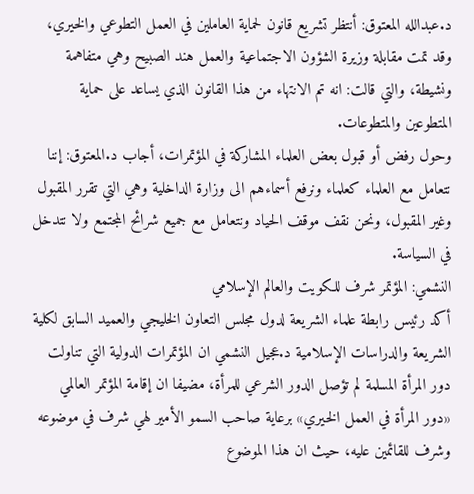د.عبدالله المعتوق: أنتظر تشريع قانون لحماية العاملين في العمل التطوعي والخيري، وقد تمت مقابلة وزيرة الشؤون الاجتماعية والعمل هند الصبيح وهي متفاهمة ونشيطة، والتي قالت: انه تم الانتهاء من هذا القانون الذي يساعد على حماية المتطوعين والمتطوعات.
وحول رفض أو قبول بعض العلماء المشاركة في المؤتمرات، أجاب د.المعتوق: إننا نتعامل مع العلماء كعلماء ونرفع أسماءهم الى وزارة الداخلية وهي التي تقرر المقبول وغير المقبول، ونحن نقف موقف الحياد ونتعامل مع جميع شرائح المجتمع ولا نتدخل في السياسة.
النشمي: المؤتمر شرف للكويت والعالم الإسلامي
أكد رئيس رابطة علماء الشريعة لدول مجلس التعاون الخليجي والعميد السابق لكلية الشريعة والدراسات الإسلامية د.عجيل النشمي ان المؤتمرات الدولية التي تناولت دور المرأة المسلمة لم تؤصل الدور الشرعي للمرأة، مضيفا ان إقامة المؤتمر العالمي «دور المرأة في العمل الخيري» برعاية صاحب السمو الأمير لهي شرف في موضوعه وشرف للقائمين عليه، حيث ان هذا الموضوع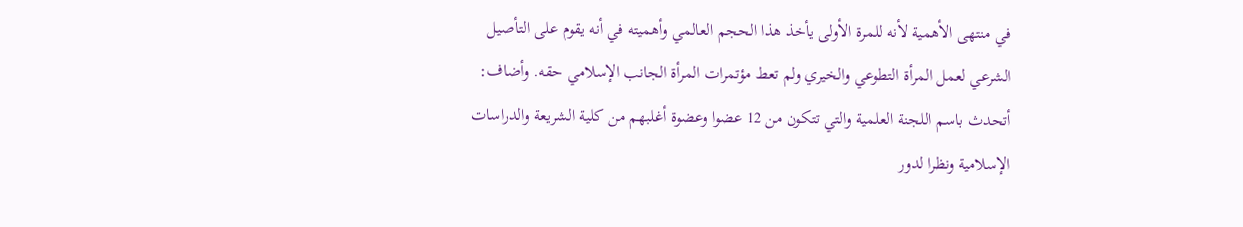في منتهى الأهمية لأنه للمرة الأولى يأخذ هذا الحجم العالمي وأهميته في أنه يقوم على التأصيل الشرعي لعمل المرأة التطوعي والخيري ولم تعط مؤتمرات المرأة الجانب الإسلامي حقه. وأضاف: أتحدث باسم اللجنة العلمية والتي تتكون من 12 عضوا وعضوة أغلبهم من كلية الشريعة والدراسات الإسلامية ونظرا لدور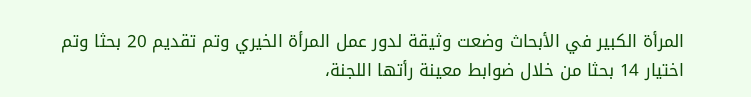المرأة الكبير في الأبحاث وضعت وثيقة لدور عمل المرأة الخيري وتم تقديم 20 بحثا وتم اختيار 14 بحثا من خلال ضوابط معينة رأتها اللجنة،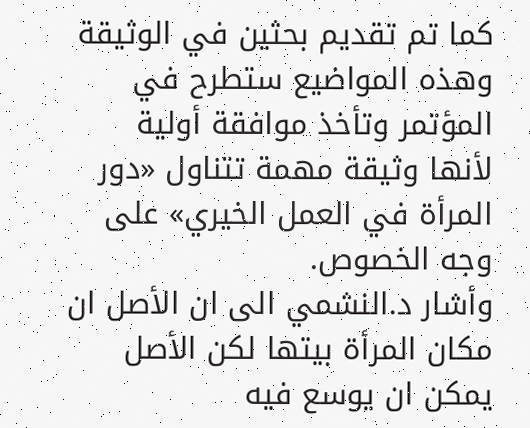كما تم تقديم بحثين في الوثيقة وهذه المواضيع ستطرح في المؤتمر وتأخذ موافقة أولية لأنها وثيقة مهمة تتناول «دور المرأة في العمل الخيري» على وجه الخصوص.
وأشار د.النشمي الى ان الأصل ان مكان المرأة بيتها لكن الأصل يمكن ان يوسع فيه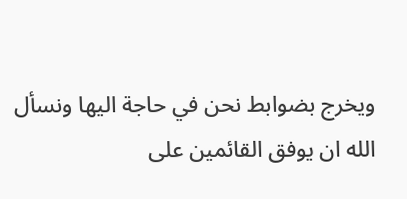ويخرج بضوابط نحن في حاجة اليها ونسأل الله ان يوفق القائمين على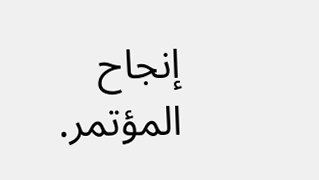إنجاح المؤتمر.